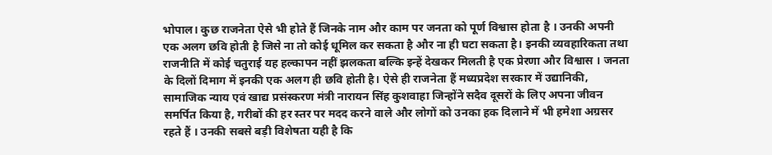भोपाल। कुछ राजनेता ऐसे भी होते हैं जिनके नाम और काम पर जनता को पूर्ण विश्वास होता है । उनकी अपनी एक अलग छवि होती है जिसे ना तो कोई धूमिल कर सकता है और ना ही घटा सकता है। इनकी व्यवहारिकता तथा राजनीति में कोई चतुराई यह हल्कापन नहीं झलकता बल्कि इन्हें देखकर मिलती है एक प्रेरणा और विश्वास । जनता के दिलों दिमाग में इनकी एक अलग ही छवि होती है। ऐसे ही राजनेता हैं मध्यप्रदेश सरकार में उद्यानिकी, सामाजिक न्याय एवं खाद्य प्रसंस्करण मंत्री नारायन सिंह कुशवाहा जिन्होंने सदैव दूसरों के लिए अपना जीवन समर्पित किया है, गरीबों की हर स्तर पर मदद करने वाले और लोगों को उनका हक दिलाने में भी हमेशा अग्रसर रहते हैं । उनकी सबसे बड़ी विशेषता यही है कि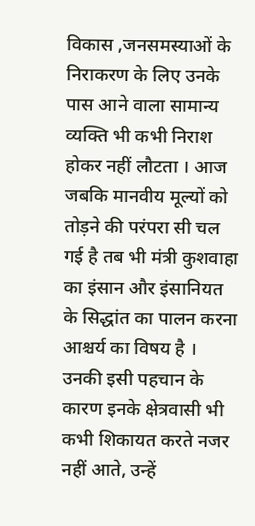विकास ,जनसमस्याओं के निराकरण के लिए उनके पास आने वाला सामान्य व्यक्ति भी कभी निराश होकर नहीं लौटता । आज जबकि मानवीय मूल्यों को तोड़ने की परंपरा सी चल गई है तब भी मंत्री कुशवाहा का इंसान और इंसानियत के सिद्धांत का पालन करना आश्चर्य का विषय है । उनकी इसी पहचान के कारण इनके क्षेत्रवासी भी कभी शिकायत करते नजर नहीं आते, उन्हें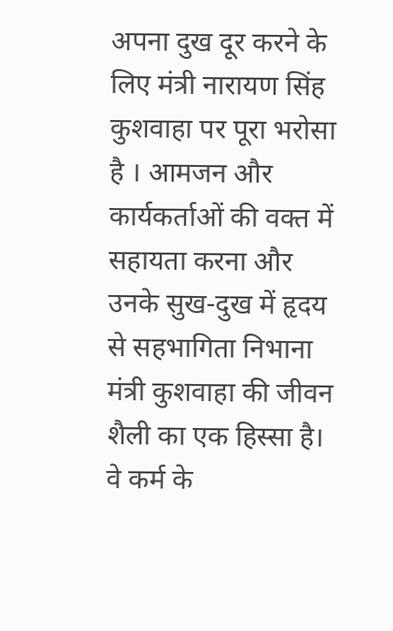अपना दुख दूर करने के लिए मंत्री नारायण सिंह कुशवाहा पर पूरा भरोसा है । आमजन और कार्यकर्ताओं की वक्त में सहायता करना और उनके सुख-दुख में हृदय से सहभागिता निभाना मंत्री कुशवाहा की जीवन शैली का एक हिस्सा है। वे कर्म के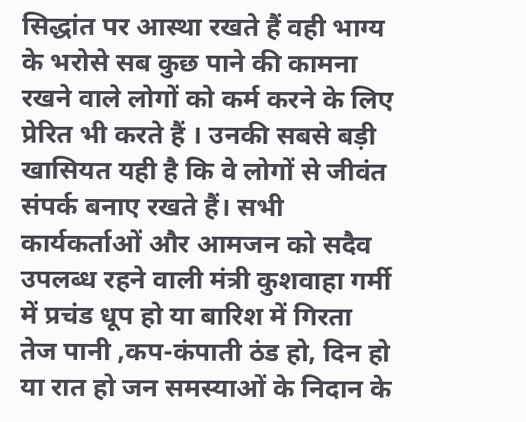सिद्धांत पर आस्था रखते हैं वही भाग्य के भरोसे सब कुछ पाने की कामना रखने वाले लोगों को कर्म करने के लिए प्रेरित भी करते हैं । उनकी सबसे बड़ी खासियत यही है कि वे लोगों से जीवंत संपर्क बनाए रखते हैं। सभी कार्यकर्ताओं और आमजन को सदैव उपलब्ध रहने वाली मंत्री कुशवाहा गर्मी में प्रचंड धूप हो या बारिश में गिरता तेज पानी ,कप-कंपाती ठंड हो, दिन हो या रात हो जन समस्याओं के निदान के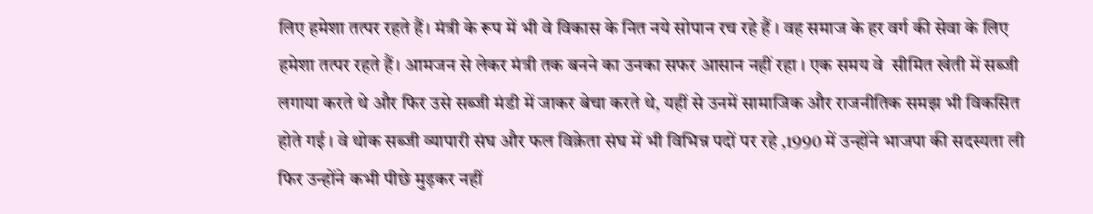लिए हमेशा तत्पर रहते हैं। मंत्री के रूप में भी वे विकास के नित नये सोपान रच रहे हैं । वह समाज के हर वर्ग की सेवा के लिए हमेशा तत्पर रहते हैं। आमजन से लेकर मंत्री तक बनने का उनका सफर आसान नहीं रहा । एक समय वे  सीमित खेती में सब्जी लगाया करते थे और फिर उसे सब्जी मंडी में जाकर बेचा करते थे, यहीं से उनमें सामाजिक और राजनीतिक समझ भी विकसित होते गई । वे थोक सब्जी व्यापारी संघ और फल विक्रेता संघ में भी विभिन्न पदों पर रहे ,1990 में उन्होंने भाजपा की सदस्यता ली फिर उन्होंने कभी पीछे मुड़कर नहीं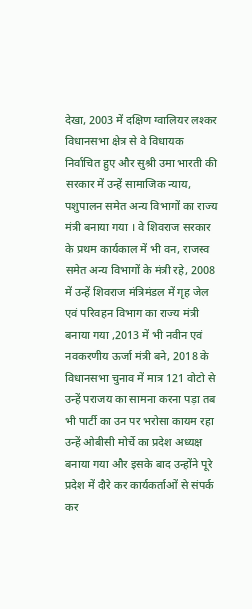देखा, 2003 में दक्षिण ग्वालियर लश्कर विधानसभा क्षेत्र से वे विधायक निर्वाचित हुए और सुश्री उमा भारती की सरकार में उन्हें सामाजिक न्याय, पशुपालन समेत अन्य विभागों का राज्य मंत्री बनाया गया । वे शिवराज सरकार के प्रथम कार्यकाल में भी वन, राजस्व समेत अन्य विभागों के मंत्री रहे, 2008 में उन्हें शिवराज मंत्रिमंडल में गृह जेल एवं परिवहन विभाग का राज्य मंत्री बनाया गया ,2013 में भी नवीन एवं नवकरणीय ऊर्जा मंत्री बने, 2018 के विधानसभा चुनाव में मात्र 121 वोटो से उन्हें पराजय का सामना करना पड़ा तब भी पार्टी का उन पर भरोसा कायम रहा उन्हें ओबीसी मोर्चे का प्रदेश अध्यक्ष बनाया गया और इसके बाद उन्होंने पूरे प्रदेश में दौरे कर कार्यकर्ताओं से संपर्क कर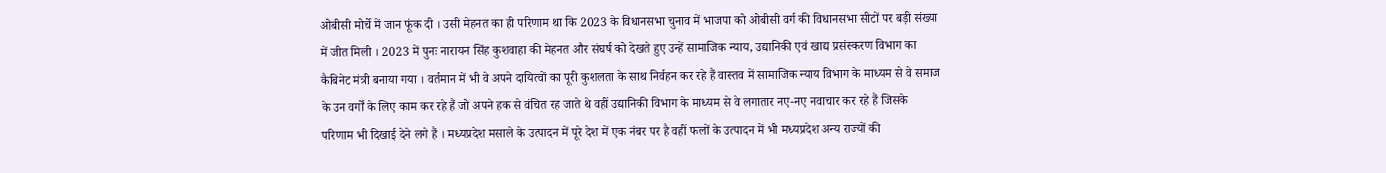ओबीसी मोर्चे में जान फूंक दी । उसी मेहनत का ही परिणाम था कि 2023 के विधानसभा चुनाव में भाजपा को ओबीसी वर्ग की विधानसभा सीटों पर बड़ी संख्या में जीत मिली । 2023 में पुनः नारायन सिंह कुशवाहा की मेहनत और संघर्ष को देखते हुए उन्हें सामाजिक न्याय, उद्यानिकी एवं खाद्य प्रसंस्करण विभाग का कैबिनेट मंत्री बनाया गया । वर्तमान में भी वे अपने दायित्वों का पूरी कुशलता के साथ निर्वहन कर रहे हैं वास्तव में सामाजिक न्याय विभाग के माध्यम से वे समाज के उन वर्गों के लिए काम कर रहे हैं जो अपने हक से वंचित रह जाते थे वहीं उद्यानिकी विभाग के माध्यम से वे लगातार नए-नए नवाचार कर रहे हैं जिसके परिणाम भी दिखाई देने लगे हैं । मध्यप्रदेश मसाले के उत्पादन में पूरे देश में एक नंबर पर है वहीं फलों के उत्पादन में भी मध्यप्रदेश अन्य राज्यों की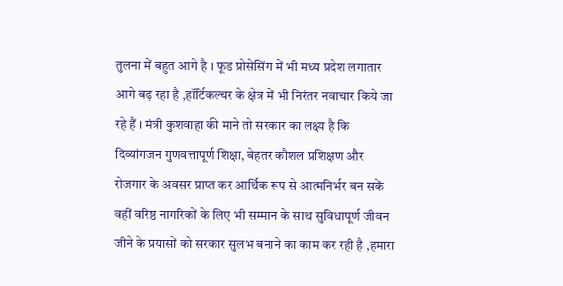तुलना में बहुत आगे है । फूड प्रोसेसिंग में भी मध्य प्रदेश लगातार आगे बढ़ रहा है ,हॉर्टिकल्चर के क्षेत्र में भी निरंतर नवाचार किये जा रहे हैं । मंत्री कुशवाहा की माने तो सरकार का लक्ष्य है कि दिव्यांगजन गुणवत्तापूर्ण शिक्षा, बेहतर कौशल प्रशिक्षण और रोजगार के अवसर प्राप्त कर आर्थिक रूप से आत्मनिर्भर बन सकें वहीं वरिष्ठ नागरिकों के लिए भी सम्मान के साथ सुविधापूर्ण जीवन जीने के प्रयासों को सरकार सुलभ बनाने का काम कर रही है ,हमारा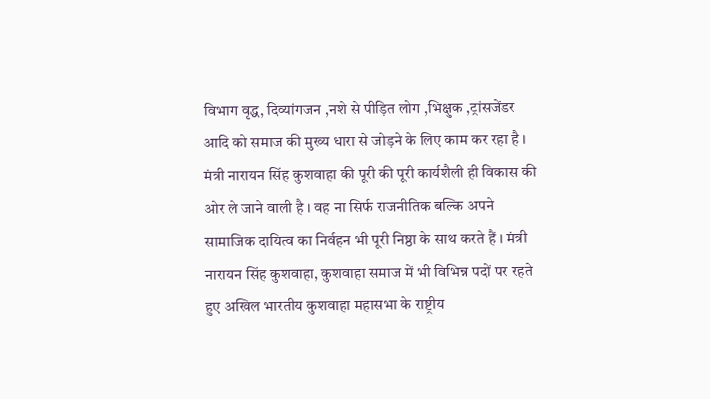विभाग वृद्ध, दिव्यांगजन ,नशे से पीड़ित लोग ,भिक्षुक ,ट्रांसजेंडर आदि को समाज की मुख्य धारा से जोड़ने के लिए काम कर रहा है । मंत्री नारायन सिंह कुशवाहा की पूरी की पूरी कार्यशैली ही विकास की ओर ले जाने वाली है । वह ना सिर्फ राजनीतिक बल्कि अपने सामाजिक दायित्व का निर्वहन भी पूरी निष्ठा के साथ करते हैं । मंत्री नारायन सिंह कुशवाहा, कुशवाहा समाज में भी विभिन्न पदों पर रहते हुए अखिल भारतीय कुशवाहा महासभा के राष्ट्रीय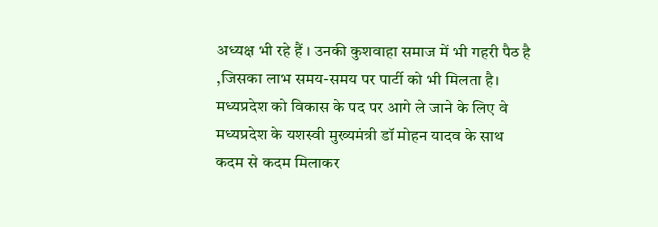अध्यक्ष भी रहे हैं । उनकी कुशवाहा समाज में भी गहरी पैठ है ,जिसका लाभ समय-समय पर पार्टी को भी मिलता है। मध्यप्रदेश को विकास के पद पर आगे ले जाने के लिए वे मध्यप्रदेश के यशस्वी मुख्यमंत्री डॉ मोहन यादव के साथ कदम से कदम मिलाकर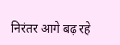निरंतर आगे बढ़ रहे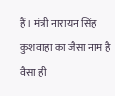हैं। मंत्री नारायन सिंह कुशवाहा का जैसा नाम है वैसा ही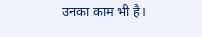उनका काम भी है।